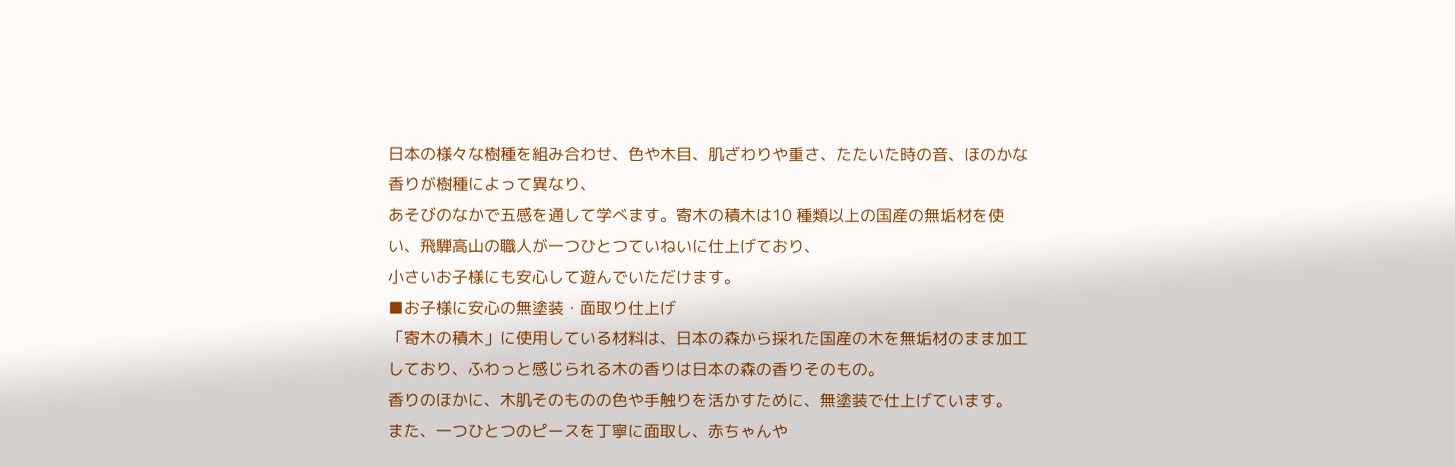日本の様々な樹種を組み合わせ、色や木目、肌ざわりや重さ、たたいた時の音、ほのかな香りが樹種によって異なり、
あそびのなかで五感を通して学べます。寄木の積木は10 種類以上の国産の無垢材を使い、飛騨高山の職人が一つひとつていねいに仕上げており、
小さいお子様にも安心して遊んでいただけます。
■お子様に安心の無塗装・面取り仕上げ
「寄木の積木」に使用している材料は、日本の森から採れた国産の木を無垢材のまま加工しており、ふわっと感じられる木の香りは日本の森の香りそのもの。
香りのほかに、木肌そのものの色や手触りを活かすために、無塗装で仕上げています。
また、一つひとつのピースを丁寧に面取し、赤ちゃんや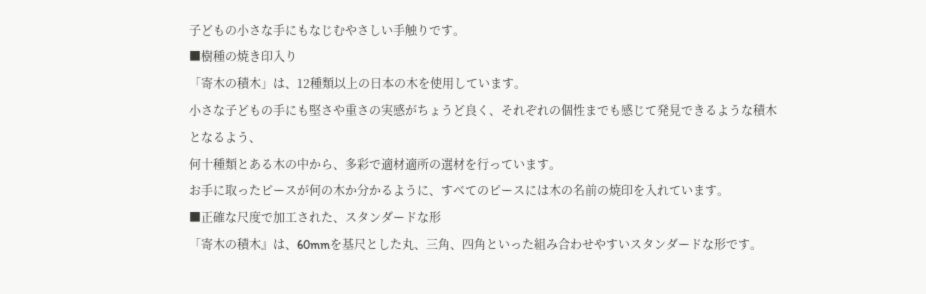子どもの小さな手にもなじむやさしい手触りです。
■樹種の焼き印入り
「寄木の積木」は、12種類以上の日本の木を使用しています。
小さな子どもの手にも堅さや重さの実感がちょうど良く、それぞれの個性までも感じて発見できるような積木となるよう、
何十種類とある木の中から、多彩で適材適所の選材を行っています。
お手に取ったピースが何の木か分かるように、すべてのピースには木の名前の焼印を入れています。
■正確な尺度で加工された、スタンダードな形
「寄木の積木』は、60mmを基尺とした丸、三角、四角といった組み合わせやすいスタンダードな形です。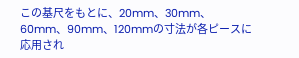この基尺をもとに、20mm、30mm、60mm、90mm、120mmの寸法が各ピースに応用され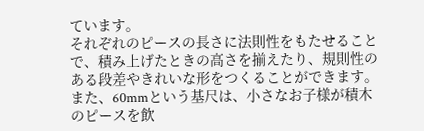ています。
それぞれのピースの長さに法則性をもたせることで、積み上げたときの高さを揃えたり、規則性のある段差やきれいな形をつくることができます。
また、60mmという基尺は、小さなお子様が積木のピースを飲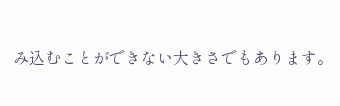み込むことができない大きさでもあります。